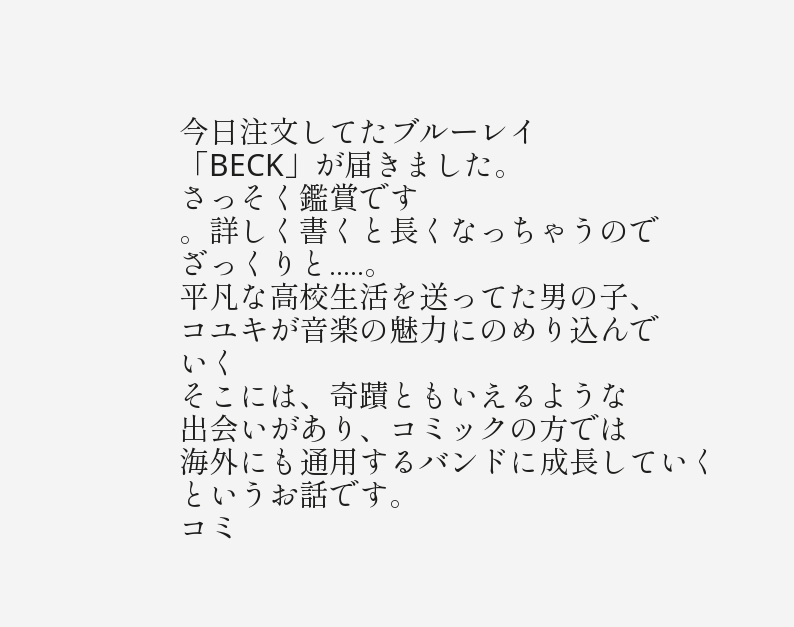今日注文してたブルーレイ
「BECK」が届きました。
さっそく鑑賞です
。詳しく書くと長くなっちゃうので
ざっくりと.....。
平凡な高校生活を送ってた男の子、
コユキが音楽の魅力にのめり込んで
いく
そこには、奇蹟ともいえるような
出会いがあり、コミックの方では
海外にも通用するバンドに成長していく
というお話です。
コミ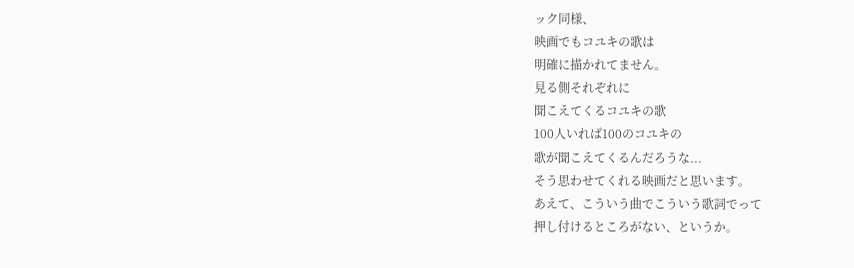ック同様、
映画でもコユキの歌は
明確に描かれてません。
見る側それぞれに
聞こえてくるコユキの歌
100人いれば100のコユキの
歌が聞こえてくるんだろうな...
そう思わせてくれる映画だと思います。
あえて、こういう曲でこういう歌詞でって
押し付けるところがない、というか。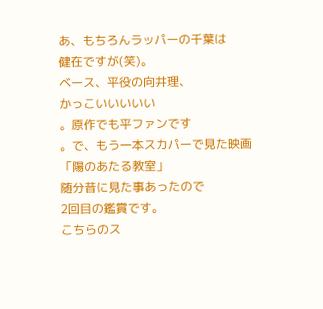あ、もちろんラッパーの千葉は
健在ですが(笑)。
ベース、平役の向井理、
かっこいいいいい
。原作でも平ファンです
。で、もう一本スカパーで見た映画
「陽のあたる教室」
随分昔に見た事あったので
2回目の鑑賞です。
こちらのス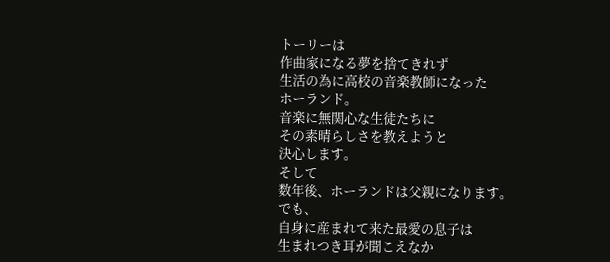トーリーは
作曲家になる夢を捨てきれず
生活の為に高校の音楽教師になった
ホーランド。
音楽に無関心な生徒たちに
その素晴らしさを教えようと
決心します。
そして
数年後、ホーランドは父親になります。
でも、
自身に産まれて来た最愛の息子は
生まれつき耳が聞こえなか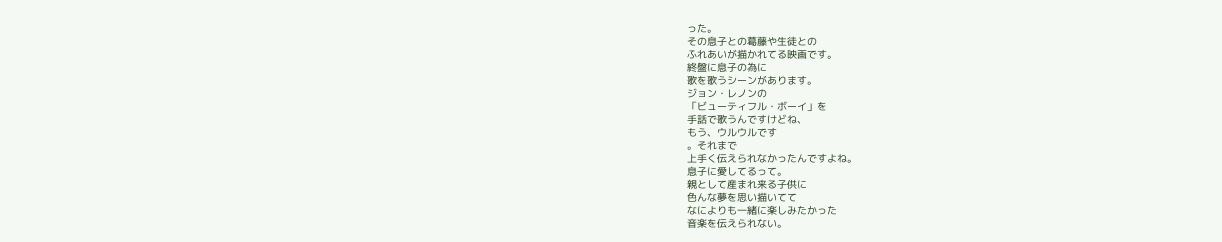った。
その息子との葛藤や生徒との
ふれあいが描かれてる映画です。
終盤に息子の為に
歌を歌うシーンがあります。
ジョン・レノンの
「ビューティフル・ボーイ」を
手話で歌うんですけどね、
もう、ウルウルです
。それまで
上手く伝えられなかったんですよね。
息子に愛してるって。
親として産まれ来る子供に
色んな夢を思い描いてて
なによりも一緒に楽しみたかった
音楽を伝えられない。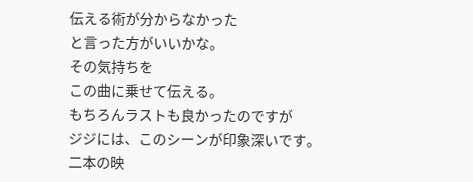伝える術が分からなかった
と言った方がいいかな。
その気持ちを
この曲に乗せて伝える。
もちろんラストも良かったのですが
ジジには、このシーンが印象深いです。
二本の映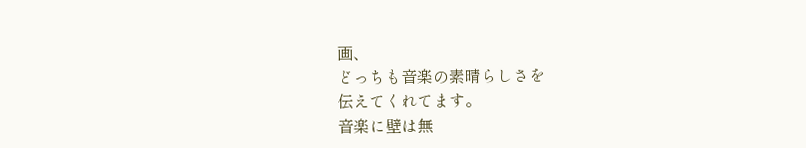画、
どっちも音楽の素晴らしさを
伝えてくれてます。
音楽に壁は無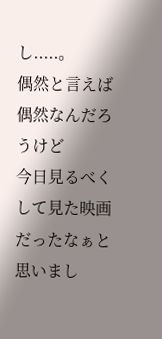し.....。
偶然と言えば偶然なんだろうけど
今日見るべくして見た映画だったなぁと
思いまし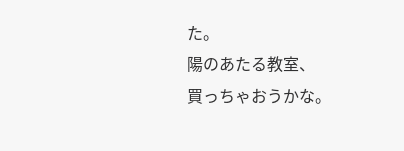た。
陽のあたる教室、
買っちゃおうかな。